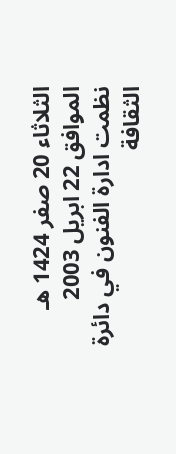الثلاثاء 20 صفر 1424 هـ الموافق 22 ابريل 2003 نظمت ادارة الفنون في دائرة الثقافة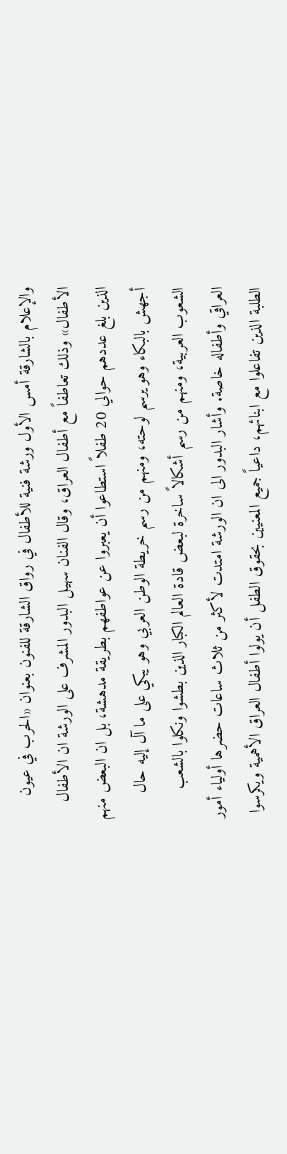والإعلام بالشارقة أمس الأول ورشة فنية للأطفال في رواق الشارقة للفنون بعنوان «الحرب في عيون الأطفال» وذلك تعاطفاً مع أطفال العراق، وقال الفنان سهيل البدور المشرف على الورشة ان الأطفال الذين بلغ عددهم حوالي 20 طفلاً استطاعوا أن يعبروا عن عواطفهم بطريقة مدهشة، بل ان البعض منهم أجهش بالبكاء وهو يرسم لوحته، ومنهم من رسم خريطة الوطن العربي وهو يبكي على ما آل إليه حال الشعوب العربية، ومنهم من رسم أشكالاً ساخرة لبعض قادة العالم الكبار الذين بطشوا ونكلوا بالشعب العراقي وأطفاله خاصة. وأشار البدور الى ان الورشة امتدت لأكثر من ثلاث ساعات حضرها أولياء أمور الطلبة الذين تفاعلوا مع ابنائهم، داعياً جميع المعنيين بحقوق الطفل أن يولوا أطفال العراق الأهمية ويكرسوا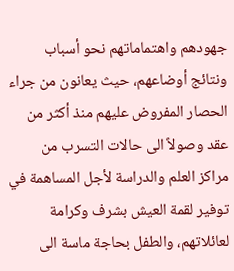جهودهم واهتماماتهم نحو أسباب ونتائج أوضاعهم، حيث يعانون من جراء الحصار المفروض عليهم منذ أكثر من عقد وصولاً الى حالات التسرب من مراكز العلم والدراسة لأجل المساهمة في توفير لقمة العيش بشرف وكرامة لعائلاتهم، والطفل بحاجة ماسة الى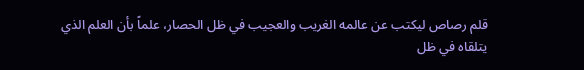قلم رصاص ليكتب عن عالمه الغريب والعجيب في ظل الحصار، علماً بأن العلم الذي يتلقاه في ظل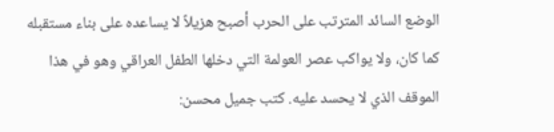الوضع السائد المترتب على الحرب أصبح هزيلاً لا يساعده على بناء مستقبله كما كان، ولا يواكب عصر العولمة التي دخلها الطفل العراقي وهو في هذا الموقف الذي لا يحسد عليه. كتب جميل محسن: